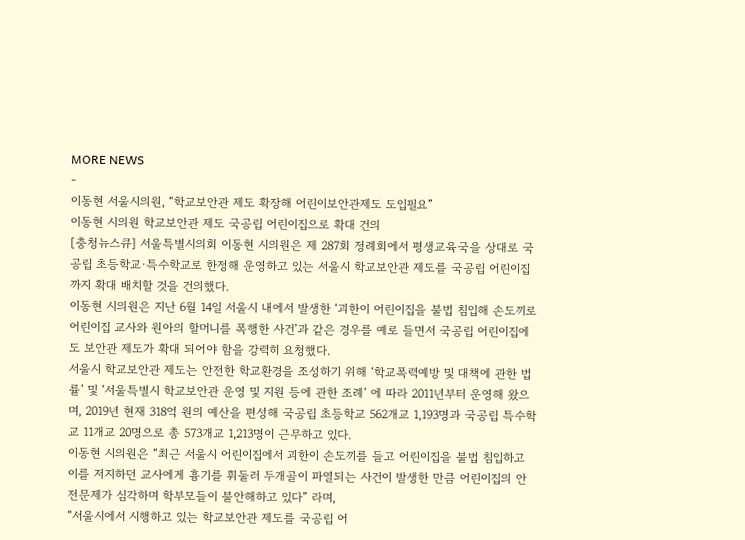MORE NEWS
-
이동현 서울시의원, “학교보안관 제도 확장해 어린이보안관제도 도입필요”
이동현 시의원 학교보안관 제도 국공립 어린이집으로 확대 건의
[충청뉴스큐] 서울특별시의회 이동현 시의원은 제 287회 정례회에서 평생교육국을 상대로 국공립 초등학교·특수학교로 한정해 운영하고 있는 서울시 학교보안관 제도를 국공립 어린이집까지 확대 배치할 것을 건의했다.
이동현 시의원은 지난 6월 14일 서울시 내에서 발생한 ‘괴한이 어린이집을 불법 침입해 손도끼로 어린이집 교사와 원아의 할머니를 폭행한 사건’과 같은 경우를 예로 들면서 국공립 어린이집에도 보안관 제도가 확대 되어야 함을 강력히 요청했다.
서울시 학교보안관 제도는 안전한 학교환경을 조성하기 위해 ‘학교폭력예방 및 대책에 관한 법률’ 및 ‘서울특별시 학교보안관 운영 및 지원 등에 관한 조례’ 에 따라 2011년부터 운영해 왔으며, 2019년 현재 318억 원의 예산을 편성해 국공립 초등학교 562개교 1,193명과 국공립 특수학교 11개교 20명으로 총 573개교 1,213명이 근무하고 있다.
이동현 시의원은 “최근 서울시 어린이집에서 괴한이 손도끼를 들고 어린이집을 불법 침입하고 이를 저지하던 교사에게 흉기를 휘둘러 두개골이 파열되는 사건이 발생한 만큼 어린이집의 안전문제가 심각하며 학부모들이 불안해하고 있다” 라며,
“서울시에서 시행하고 있는 학교보안관 제도를 국공립 어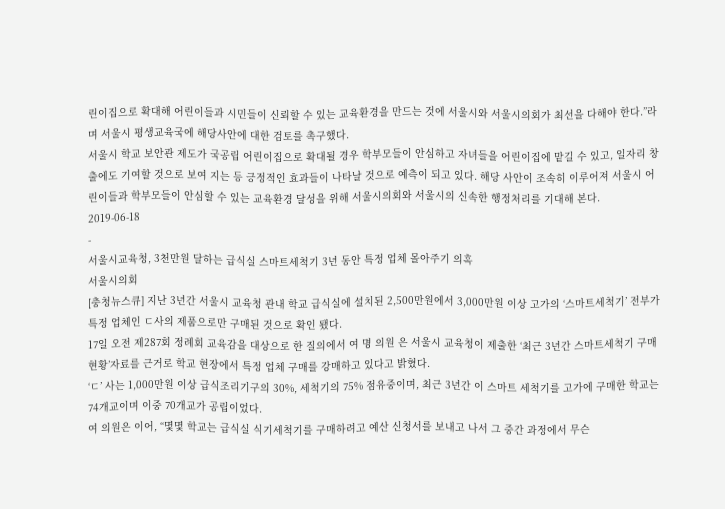린이집으로 확대해 어린이들과 시민들이 신뢰할 수 있는 교육환경을 만드는 것에 서울시와 서울시의회가 최선을 다해야 한다.”라며 서울시 평생교육국에 해당사안에 대한 검토를 촉구했다.
서울시 학교 보안관 제도가 국공립 어린이집으로 확대될 경우 학부모들이 안심하고 자녀들을 어린이집에 맡길 수 있고, 일자리 창출에도 기여할 것으로 보여 지는 등 긍정적인 효과들이 나타날 것으로 예측이 되고 있다. 해당 사안이 조속히 이루어져 서울시 어린이들과 학부모들이 안심할 수 있는 교육환경 달성을 위해 서울시의회와 서울시의 신속한 행정처리를 기대해 본다.
2019-06-18
-
서울시교육청, 3천만원 달하는 급식실 스마트세척기 3년 동안 특정 업체 몰아주기 의혹
서울시의회
[충청뉴스큐] 지난 3년간 서울시 교육청 관내 학교 급식실에 설치된 2,500만원에서 3,000만원 이상 고가의 ‘스마트세척기’ 전부가 특정 업체인 ㄷ사의 제품으로만 구매된 것으로 확인 됐다.
17일 오전 제287회 정례회 교육감을 대상으로 한 질의에서 여 명 의원 은 서울시 교육청이 제출한 ‘최근 3년간 스마트세척기 구매현황’자료를 근거로 학교 현장에서 특정 업체 구매를 강매하고 있다고 밝혔다.
‘ㄷ’ 사는 1,000만원 이상 급식조리기구의 30%, 세척기의 75% 점유중이며, 최근 3년간 이 스마트 세척기를 고가에 구매한 학교는 74개교이며 이중 70개교가 공립이었다.
여 의원은 이어, “몇몇 학교는 급식실 식기세척기를 구매하려고 예산 신청서를 보내고 나서 그 중간 과정에서 무슨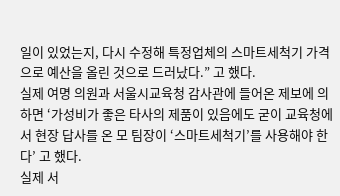일이 있었는지, 다시 수정해 특정업체의 스마트세척기 가격으로 예산을 올린 것으로 드러났다.” 고 했다.
실제 여명 의원과 서울시교육청 감사관에 들어온 제보에 의하면 ‘가성비가 좋은 타사의 제품이 있음에도 굳이 교육청에서 현장 답사를 온 모 팀장이 ‘스마트세척기’를 사용해야 한다’ 고 했다.
실제 서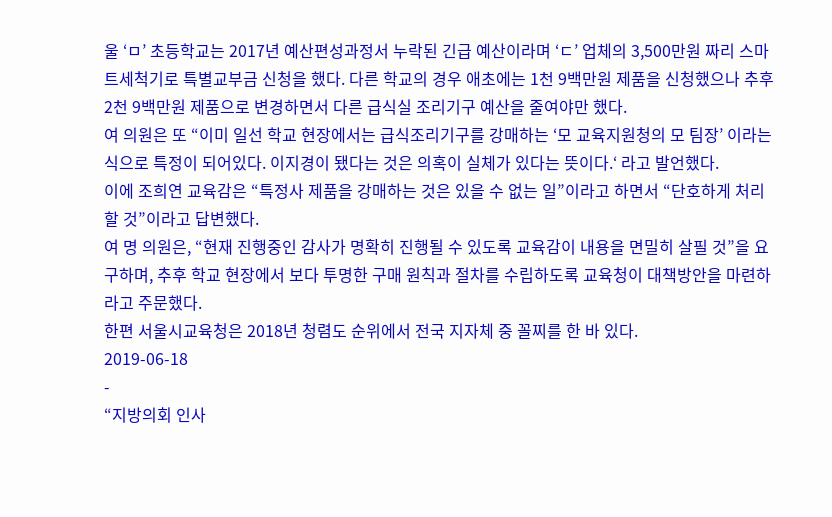울 ‘ㅁ’ 초등학교는 2017년 예산편성과정서 누락된 긴급 예산이라며 ‘ㄷ’ 업체의 3,500만원 짜리 스마트세척기로 특별교부금 신청을 했다. 다른 학교의 경우 애초에는 1천 9백만원 제품을 신청했으나 추후 2천 9백만원 제품으로 변경하면서 다른 급식실 조리기구 예산을 줄여야만 했다.
여 의원은 또 “이미 일선 학교 현장에서는 급식조리기구를 강매하는 ‘모 교육지원청의 모 팀장’ 이라는 식으로 특정이 되어있다. 이지경이 됐다는 것은 의혹이 실체가 있다는 뜻이다.‘ 라고 발언했다.
이에 조희연 교육감은 “특정사 제품을 강매하는 것은 있을 수 없는 일”이라고 하면서 “단호하게 처리할 것”이라고 답변했다.
여 명 의원은, “현재 진행중인 감사가 명확히 진행될 수 있도록 교육감이 내용을 면밀히 살필 것”을 요구하며, 추후 학교 현장에서 보다 투명한 구매 원칙과 절차를 수립하도록 교육청이 대책방안을 마련하라고 주문했다.
한편 서울시교육청은 2018년 청렴도 순위에서 전국 지자체 중 꼴찌를 한 바 있다.
2019-06-18
-
“지방의회 인사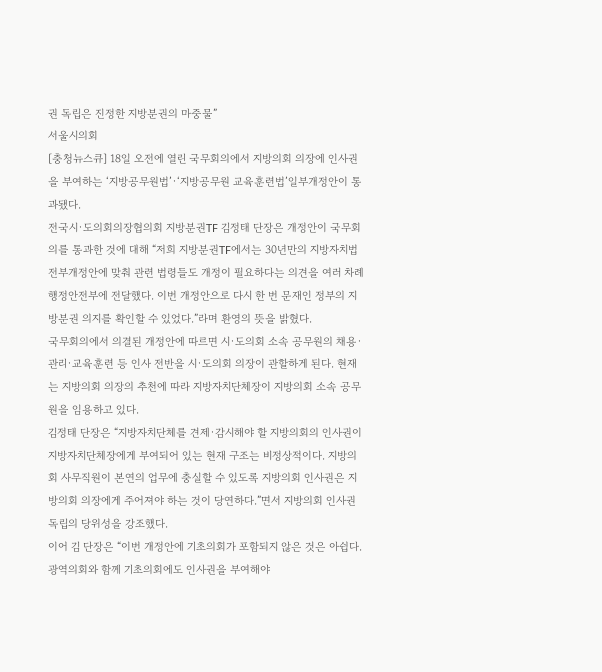권 독립은 진정한 지방분권의 마중물”
서울시의회
[충청뉴스큐] 18일 오전에 열린 국무회의에서 지방의회 의장에 인사권을 부여하는 ‘지방공무원법’·‘지방공무원 교육훈련법’일부개정안이 통과됐다.
전국시·도의회의장협의회 지방분권TF 김정태 단장은 개정안이 국무회의를 통과한 것에 대해 “저희 지방분권TF에서는 30년만의 지방자치법 전부개정안에 맞춰 관련 법령들도 개정이 필요하다는 의견을 여러 차례 행정안전부에 전달했다. 이번 개정안으로 다시 한 번 문재인 정부의 지방분권 의지를 확인할 수 있었다.”라며 환영의 뜻을 밝혔다.
국무회의에서 의결된 개정안에 따르면 시·도의회 소속 공무원의 채용·관리·교육훈련 등 인사 전반을 시·도의회 의장이 관할하게 된다. 현재는 지방의회 의장의 추천에 따라 지방자치단체장이 지방의회 소속 공무원을 임용하고 있다.
김정태 단장은 “지방자치단체를 견제·감시해야 할 지방의회의 인사권이 지방자치단체장에게 부여되어 있는 현재 구조는 비정상적이다. 지방의회 사무직원이 본연의 업무에 충실할 수 있도록 지방의회 인사권은 지방의회 의장에게 주어져야 하는 것이 당연하다.”면서 지방의회 인사권 독립의 당위성을 강조했다.
이어 김 단장은 “이번 개정안에 기초의회가 포함되지 않은 것은 아쉽다. 광역의회와 함께 기초의회에도 인사권을 부여해야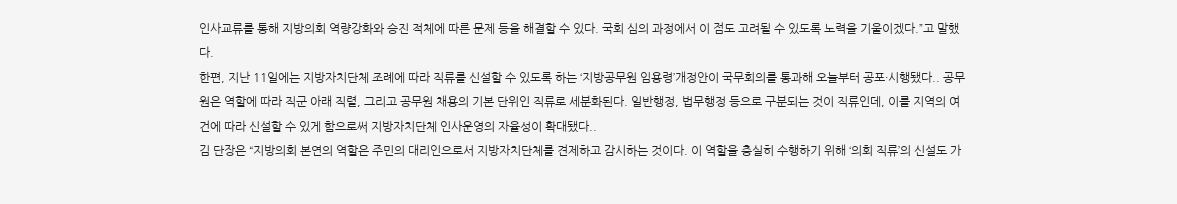인사교류를 통해 지방의회 역량강화와 승진 적체에 따른 문제 등을 해결할 수 있다. 국회 심의 과정에서 이 점도 고려될 수 있도록 노력을 기울이겠다.”고 말했다.
한편, 지난 11일에는 지방자치단체 조례에 따라 직류를 신설할 수 있도록 하는 ‘지방공무원 임용령’개정안이 국무회의를 통과해 오늘부터 공포·시행됐다.. 공무원은 역할에 따라 직군 아래 직렬, 그리고 공무원 채용의 기본 단위인 직류로 세분화된다. 일반행정, 법무행정 등으로 구분되는 것이 직류인데, 이를 지역의 여건에 따라 신설할 수 있게 함으로써 지방자치단체 인사운영의 자율성이 확대됐다..
김 단장은 “지방의회 본연의 역할은 주민의 대리인으로서 지방자치단체를 견제하고 감시하는 것이다. 이 역할을 충실히 수행하기 위해 ‘의회 직류’의 신설도 가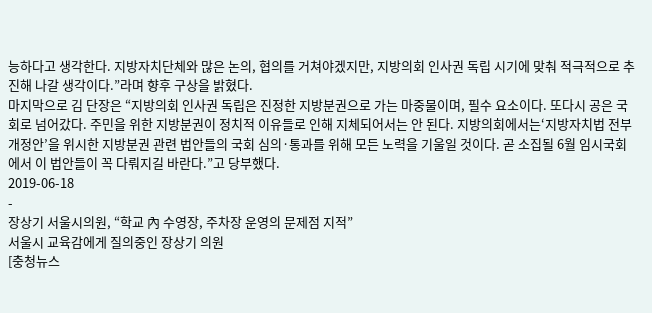능하다고 생각한다. 지방자치단체와 많은 논의, 협의를 거쳐야겠지만, 지방의회 인사권 독립 시기에 맞춰 적극적으로 추진해 나갈 생각이다.”라며 향후 구상을 밝혔다.
마지막으로 김 단장은 “지방의회 인사권 독립은 진정한 지방분권으로 가는 마중물이며, 필수 요소이다. 또다시 공은 국회로 넘어갔다. 주민을 위한 지방분권이 정치적 이유들로 인해 지체되어서는 안 된다. 지방의회에서는‘지방자치법 전부개정안’을 위시한 지방분권 관련 법안들의 국회 심의·통과를 위해 모든 노력을 기울일 것이다. 곧 소집될 6월 임시국회에서 이 법안들이 꼭 다뤄지길 바란다.”고 당부했다.
2019-06-18
-
장상기 서울시의원, “학교 內 수영장, 주차장 운영의 문제점 지적”
서울시 교육감에게 질의중인 장상기 의원
[충청뉴스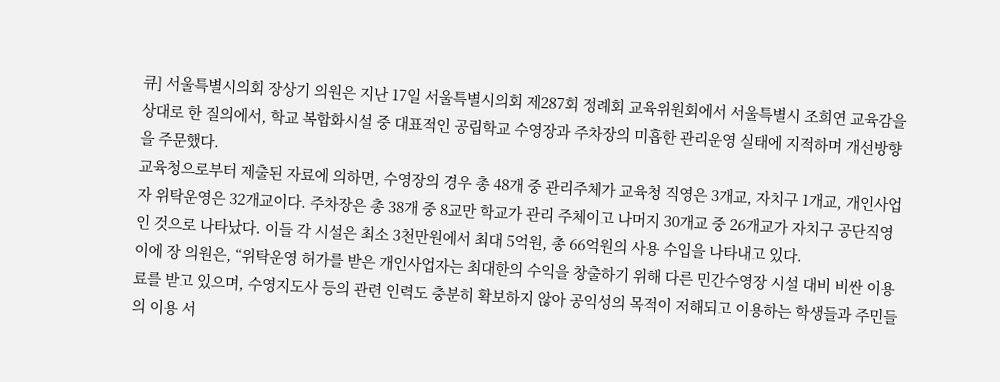큐] 서울특별시의회 장상기 의원은 지난 17일 서울특별시의회 제287회 정례회 교육위원회에서 서울특별시 조희연 교육감을 상대로 한 질의에서, 학교 복합화시설 중 대표적인 공립학교 수영장과 주차장의 미흡한 관리운영 실태에 지적하며 개선방향을 주문했다.
교육청으로부터 제출된 자료에 의하면, 수영장의 경우 총 48개 중 관리주체가 교육청 직영은 3개교, 자치구 1개교, 개인사업자 위탁운영은 32개교이다. 주차장은 총 38개 중 8교만 학교가 관리 주체이고 나머지 30개교 중 26개교가 자치구 공단직영인 것으로 나타났다. 이들 각 시설은 최소 3천만원에서 최대 5억원, 총 66억원의 사용 수입을 나타내고 있다.
이에 장 의원은, “위탁운영 허가를 받은 개인사업자는 최대한의 수익을 창출하기 위해 다른 민간수영장 시설 대비 비싼 이용료를 받고 있으며, 수영지도사 등의 관련 인력도 충분히 확보하지 않아 공익성의 목적이 저해되고 이용하는 학생들과 주민들의 이용 서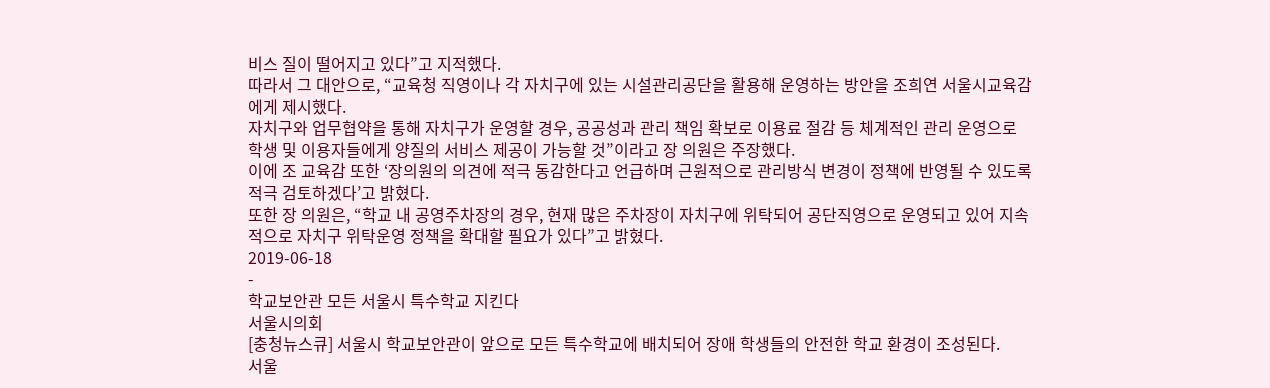비스 질이 떨어지고 있다”고 지적했다.
따라서 그 대안으로, “교육청 직영이나 각 자치구에 있는 시설관리공단을 활용해 운영하는 방안을 조희연 서울시교육감에게 제시했다.
자치구와 업무협약을 통해 자치구가 운영할 경우, 공공성과 관리 책임 확보로 이용료 절감 등 체계적인 관리 운영으로 학생 및 이용자들에게 양질의 서비스 제공이 가능할 것”이라고 장 의원은 주장했다.
이에 조 교육감 또한 ‘장의원의 의견에 적극 동감한다고 언급하며 근원적으로 관리방식 변경이 정책에 반영될 수 있도록 적극 검토하겠다’고 밝혔다.
또한 장 의원은, “학교 내 공영주차장의 경우, 현재 많은 주차장이 자치구에 위탁되어 공단직영으로 운영되고 있어 지속적으로 자치구 위탁운영 정책을 확대할 필요가 있다”고 밝혔다.
2019-06-18
-
학교보안관 모든 서울시 특수학교 지킨다
서울시의회
[충청뉴스큐] 서울시 학교보안관이 앞으로 모든 특수학교에 배치되어 장애 학생들의 안전한 학교 환경이 조성된다.
서울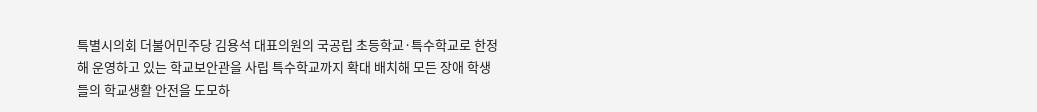특별시의회 더불어민주당 김용석 대표의원의 국공립 초등학교·특수학교로 한정해 운영하고 있는 학교보안관을 사립 특수학교까지 확대 배치해 모든 장애 학생들의 학교생활 안전을 도모하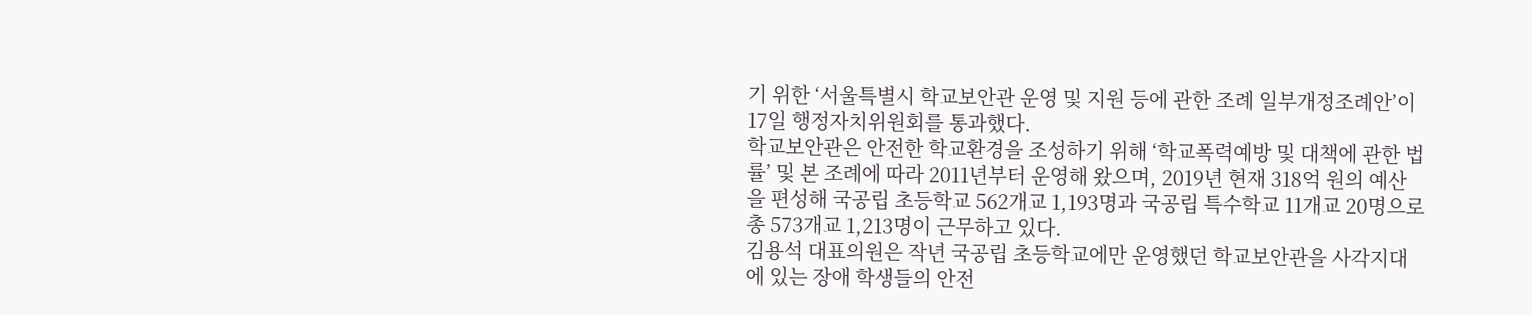기 위한 ‘서울특별시 학교보안관 운영 및 지원 등에 관한 조례 일부개정조례안’이 17일 행정자치위원회를 통과했다.
학교보안관은 안전한 학교환경을 조성하기 위해 ‘학교폭력예방 및 대책에 관한 법률’ 및 본 조례에 따라 2011년부터 운영해 왔으며, 2019년 현재 318억 원의 예산을 편성해 국공립 초등학교 562개교 1,193명과 국공립 특수학교 11개교 20명으로 총 573개교 1,213명이 근무하고 있다.
김용석 대표의원은 작년 국공립 초등학교에만 운영했던 학교보안관을 사각지대에 있는 장애 학생들의 안전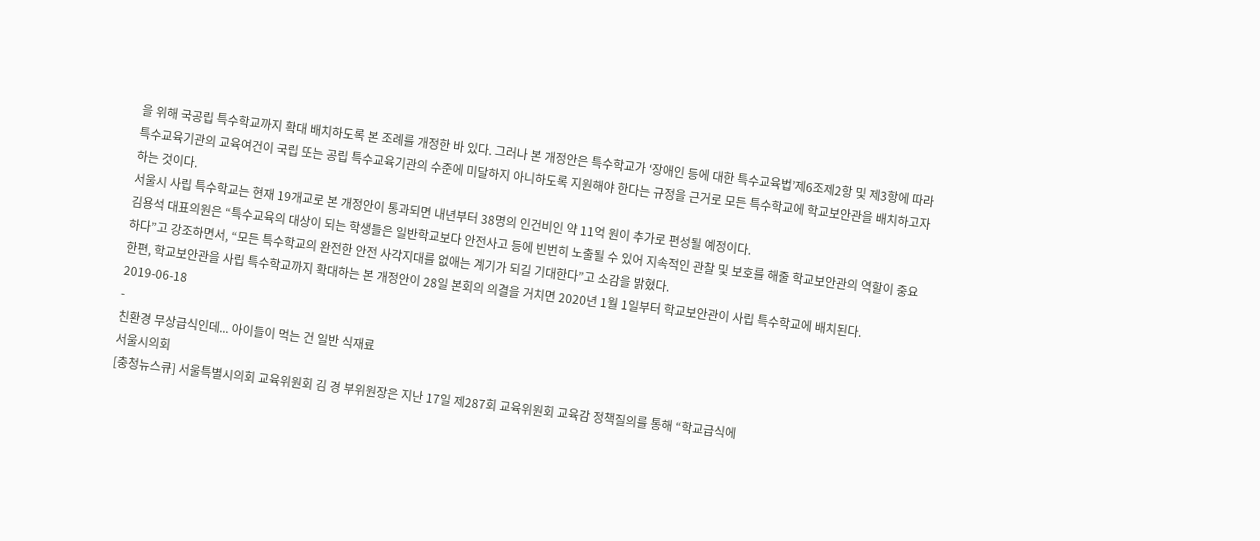을 위해 국공립 특수학교까지 확대 배치하도록 본 조례를 개정한 바 있다. 그러나 본 개정안은 특수학교가 ‘장애인 등에 대한 특수교육법’제6조제2항 및 제3항에 따라 특수교육기관의 교육여건이 국립 또는 공립 특수교육기관의 수준에 미달하지 아니하도록 지원해야 한다는 규정을 근거로 모든 특수학교에 학교보안관을 배치하고자 하는 것이다.
서울시 사립 특수학교는 현재 19개교로 본 개정안이 통과되면 내년부터 38명의 인건비인 약 11억 원이 추가로 편성될 예정이다.
김용석 대표의원은 “특수교육의 대상이 되는 학생들은 일반학교보다 안전사고 등에 빈번히 노출될 수 있어 지속적인 관찰 및 보호를 해줄 학교보안관의 역할이 중요하다”고 강조하면서, “모든 특수학교의 완전한 안전 사각지대를 없애는 계기가 되길 기대한다”고 소감을 밝혔다.
한편, 학교보안관을 사립 특수학교까지 확대하는 본 개정안이 28일 본회의 의결을 거치면 2020년 1월 1일부터 학교보안관이 사립 특수학교에 배치된다.
2019-06-18
-
친환경 무상급식인데... 아이들이 먹는 건 일반 식재료
서울시의회
[충청뉴스큐] 서울특별시의회 교육위원회 김 경 부위원장은 지난 17일 제287회 교육위원회 교육감 정책질의를 통해 “학교급식에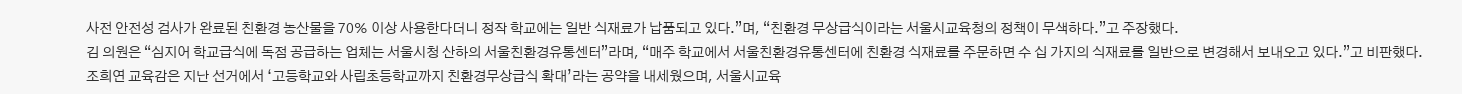사전 안전성 검사가 완료된 친환경 농산물을 70% 이상 사용한다더니 정작 학교에는 일반 식재료가 납품되고 있다.”며, “친환경 무상급식이라는 서울시교육청의 정책이 무색하다.”고 주장했다.
김 의원은 “심지어 학교급식에 독점 공급하는 업체는 서울시청 산하의 서울친환경유통센터”라며, “매주 학교에서 서울친환경유통센터에 친환경 식재료를 주문하면 수 십 가지의 식재료를 일반으로 변경해서 보내오고 있다.”고 비판했다.
조희연 교육감은 지난 선거에서 ‘고등학교와 사립초등학교까지 친환경무상급식 확대’라는 공약을 내세웠으며, 서울시교육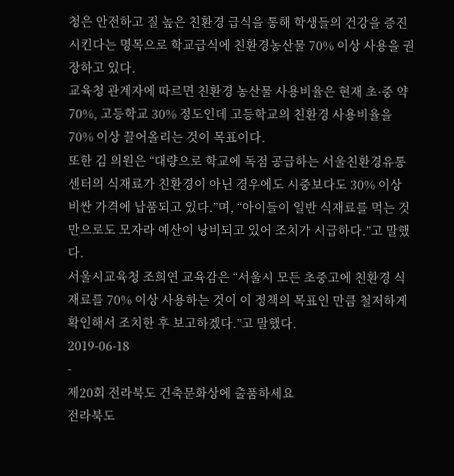청은 안전하고 질 높은 친환경 급식을 통해 학생들의 건강을 증진시킨다는 명목으로 학교급식에 친환경농산물 70% 이상 사용을 권장하고 있다.
교육청 관계자에 따르면 친환경 농산물 사용비율은 현재 초·중 약 70%, 고등학교 30% 정도인데 고등학교의 친환경 사용비율을 70% 이상 끌어올리는 것이 목표이다.
또한 김 의원은 “대량으로 학교에 독점 공급하는 서울친환경유통센터의 식재료가 친환경이 아닌 경우에도 시중보다도 30% 이상 비싼 가격에 납품되고 있다.”며, “아이들이 일반 식재료를 먹는 것만으로도 모자라 예산이 낭비되고 있어 조치가 시급하다.”고 말했다.
서울시교육청 조희연 교육감은 “서울시 모든 초중고에 친환경 식재료를 70% 이상 사용하는 것이 이 정책의 목표인 만큼 철저하게 확인해서 조치한 후 보고하겠다.”고 말했다.
2019-06-18
-
제20회 전라북도 건축문화상에 출품하세요
전라북도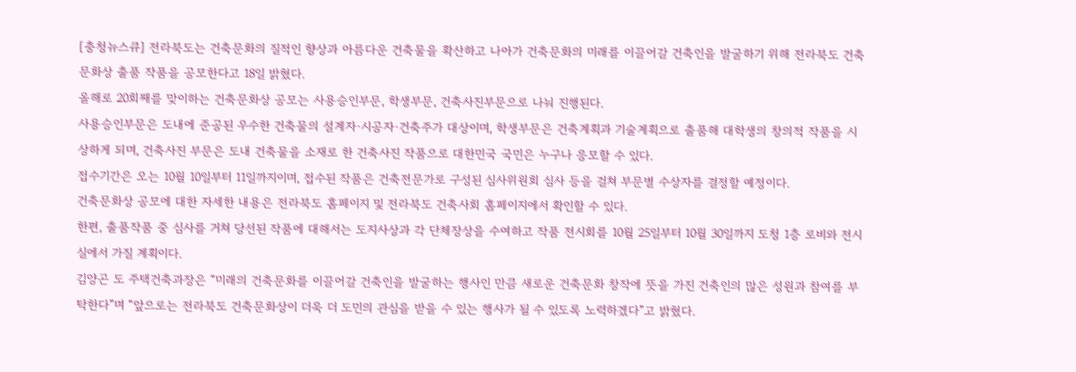[충청뉴스큐] 전라북도는 건축문화의 질적인 향상과 아름다운 건축물을 확산하고 나아가 건축문화의 미래를 이끌어갈 건축인을 발굴하기 위해 전라북도 건축문화상 출품 작품을 공모한다고 18일 밝혔다.
올해로 20회째를 맞이하는 건축문화상 공모는 사용승인부문, 학생부문, 건축사진부문으로 나눠 진행된다.
사용승인부문은 도내에 준공된 우수한 건축물의 설계자·시공자·건축주가 대상이며, 학생부문은 건축계획과 기술계획으로 출품해 대학생의 창의적 작품을 시상하게 되며, 건축사진 부문은 도내 건축물을 소재로 한 건축사진 작품으로 대한민국 국민은 누구나 응모할 수 있다.
접수기간은 오는 10월 10일부터 11일까지이며, 접수된 작품은 건축전문가로 구성된 심사위원회 심사 등을 걸쳐 부문별 수상자를 결정할 예정이다.
건축문화상 공모에 대한 자세한 내용은 전라북도 홈페이지 및 전라북도 건축사회 홈페이지에서 확인할 수 있다.
한편, 출품작품 중 심사를 거쳐 당선된 작품에 대해서는 도지사상과 각 단체장상을 수여하고 작품 전시회를 10월 25일부터 10월 30일까지 도청 1층 로비와 전시실에서 가질 계획이다.
김양곤 도 주택건축과장은 “미래의 건축문화를 이끌어갈 건축인을 발굴하는 행사인 만큼 새로운 건축문화 창작에 뜻을 가진 건축인의 많은 성원과 참여를 부탁한다”며 “앞으로는 전라북도 건축문화상이 더욱 더 도민의 관심을 받을 수 있는 행사가 될 수 있도록 노력하겠다”고 밝혔다.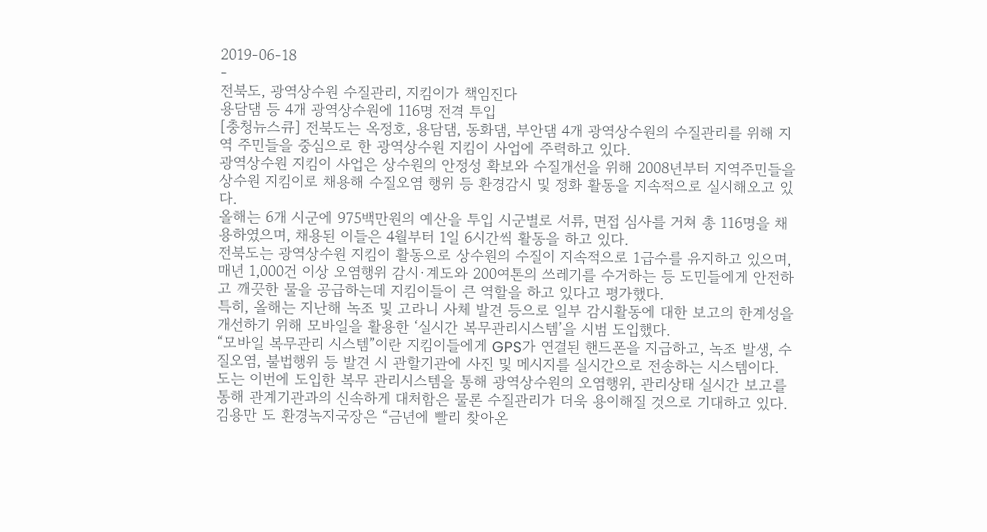2019-06-18
-
전북도, 광역상수원 수질관리, 지킴이가 책임진다
용담댐 등 4개 광역상수원에 116명 전격 투입
[충청뉴스큐] 전북도는 옥정호, 용담댐, 동화댐, 부안댐 4개 광역상수원의 수질관리를 위해 지역 주민들을 중심으로 한 광역상수원 지킴이 사업에 주력하고 있다.
광역상수원 지킴이 사업은 상수원의 안정성 확보와 수질개선을 위해 2008년부터 지역주민들을 상수원 지킴이로 채용해 수질오염 행위 등 환경감시 및 정화 활동을 지속적으로 실시해오고 있다.
올해는 6개 시군에 975백만원의 예산을 투입 시군별로 서류, 면접 심사를 거쳐 총 116명을 채용하였으며, 채용된 이들은 4월부터 1일 6시간씩 활동을 하고 있다.
전북도는 광역상수원 지킴이 활동으로 상수원의 수질이 지속적으로 1급수를 유지하고 있으며, 매년 1,000건 이상 오염행위 감시·계도와 200여톤의 쓰레기를 수거하는 등 도민들에게 안전하고 깨끗한 물을 공급하는데 지킴이들이 큰 역할을 하고 있다고 평가했다.
특히, 올해는 지난해 녹조 및 고라니 사체 발견 등으로 일부 감시활동에 대한 보고의 한계성을 개선하기 위해 모바일을 활용한 ‘실시간 복무관리시스템’을 시범 도입했다.
“모바일 복무관리 시스템”이란 지킴이들에게 GPS가 연결된 핸드폰을 지급하고, 녹조 발생, 수질오염, 불법행위 등 발견 시 관할기관에 사진 및 메시지를 실시간으로 전송하는 시스템이다.
도는 이번에 도입한 복무 관리시스템을 통해 광역상수원의 오염행위, 관리상태 실시간 보고를 통해 관계기관과의 신속하게 대처함은 물론 수질관리가 더욱 용이해질 것으로 기대하고 있다.
김용만 도 환경녹지국장은 “금년에 빨리 찾아온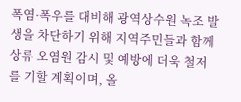폭염·폭우를 대비해 광역상수원 녹조 발생을 차단하기 위해 지역주민들과 함께 상류 오염원 감시 및 예방에 더욱 철저를 기할 계획이며, 올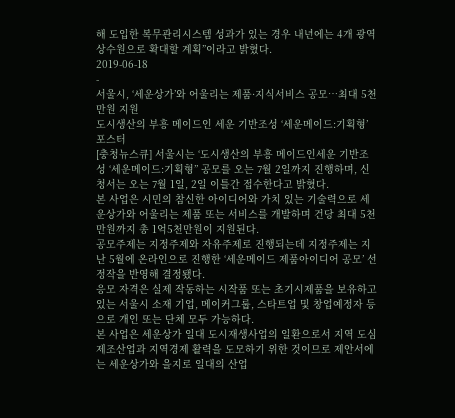해 도입한 복무관리시스템 성과가 있는 경우 내년에는 4개 광역상수원으로 확대할 계획”이라고 밝혔다.
2019-06-18
-
서울시, ‘세운상가’와 어울리는 제품·지식서비스 공모…최대 5천만원 지원
도시생산의 부흥 메이드인 세운 기반조성 ‘세운메이드:기획형’ 포스터
[충청뉴스큐] 서울시는 ‘도시생산의 부흥 메이드인세운 기반조성 ‘세운메이드:기획형’’ 공모를 오는 7월 2일까지 진행하며, 신청서는 오는 7월 1일, 2일 이틀간 접수한다고 밝혔다.
본 사업은 시민의 참신한 아이디어와 가치 있는 기술력으로 세운상가와 어울리는 제품 또는 서비스를 개발하며 건당 최대 5천만원까지 총 1억5천만원이 지원된다.
공모주제는 지정주제와 자유주제로 진행되는데 지정주제는 지난 5월에 온라인으로 진행한 ‘세운메이드 제품아이디어 공모’ 선정작을 반영해 결정됐다.
응모 자격은 실제 작동하는 시작품 또는 초기시제품을 보유하고 있는 서울시 소재 기업, 메이커그룹, 스타트업 및 창업예정자 등으로 개인 또는 단체 모두 가능하다.
본 사업은 세운상가 일대 도시재생사업의 일환으로서 지역 도심제조산업과 지역경제 활력을 도모하기 위한 것이므로 제안서에는 세운상가와 을지로 일대의 산업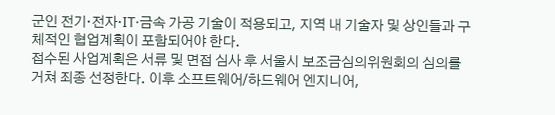군인 전기·전자·IT·금속 가공 기술이 적용되고, 지역 내 기술자 및 상인들과 구체적인 협업계획이 포함되어야 한다.
접수된 사업계획은 서류 및 면접 심사 후 서울시 보조금심의위원회의 심의를 거쳐 죄종 선정한다. 이후 소프트웨어/하드웨어 엔지니어,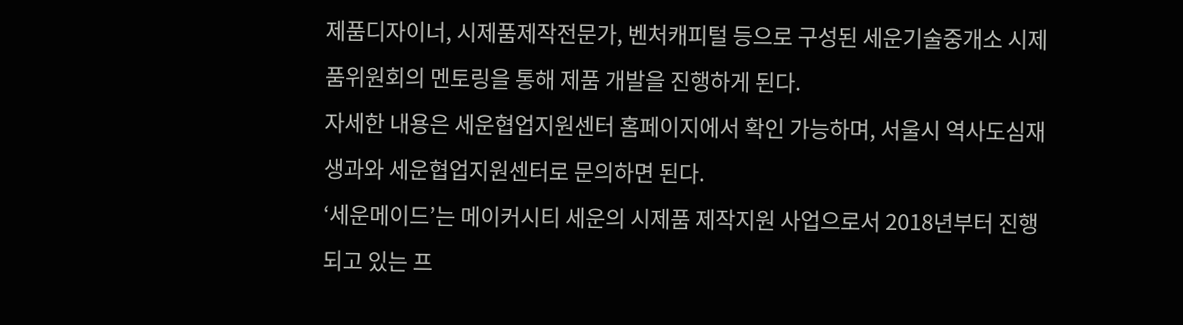제품디자이너, 시제품제작전문가, 벤처캐피털 등으로 구성된 세운기술중개소 시제품위원회의 멘토링을 통해 제품 개발을 진행하게 된다.
자세한 내용은 세운협업지원센터 홈페이지에서 확인 가능하며, 서울시 역사도심재생과와 세운협업지원센터로 문의하면 된다.
‘세운메이드’는 메이커시티 세운의 시제품 제작지원 사업으로서 2018년부터 진행되고 있는 프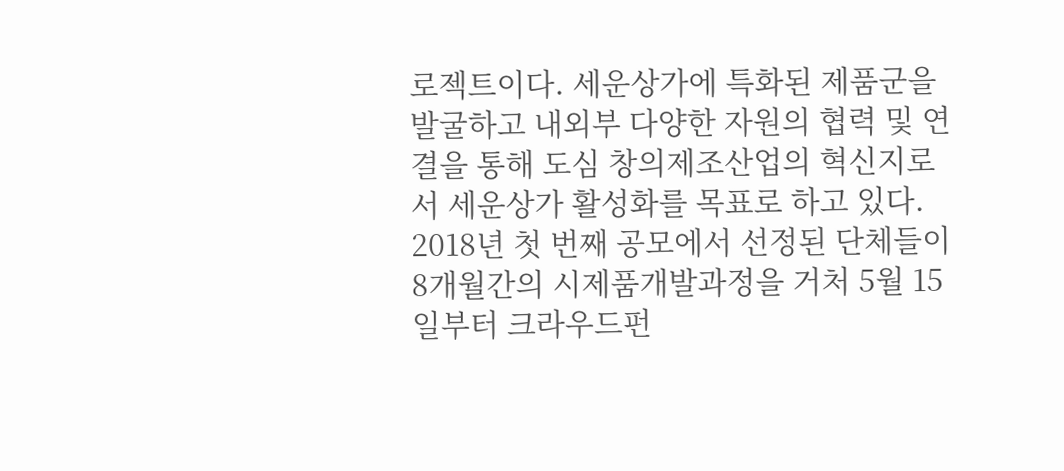로젝트이다. 세운상가에 특화된 제품군을 발굴하고 내외부 다양한 자원의 협력 및 연결을 통해 도심 창의제조산업의 혁신지로서 세운상가 활성화를 목표로 하고 있다.
2018년 첫 번째 공모에서 선정된 단체들이 8개월간의 시제품개발과정을 거처 5월 15일부터 크라우드펀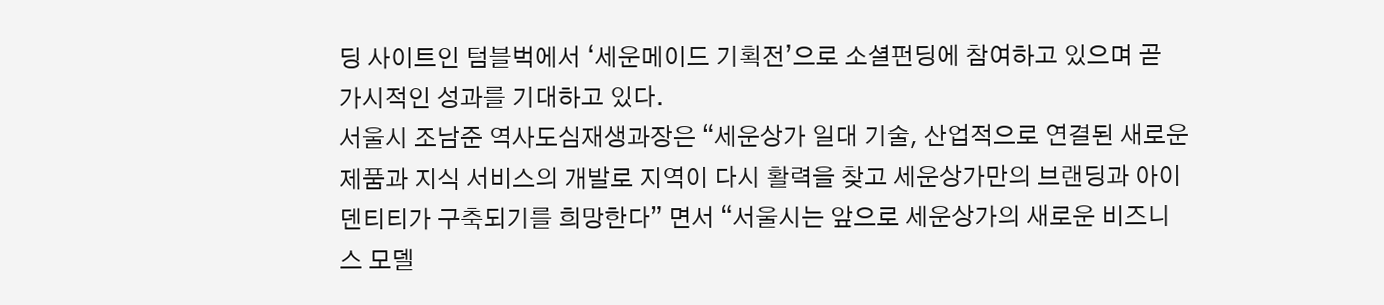딩 사이트인 텀블벅에서 ‘세운메이드 기획전’으로 소셜펀딩에 참여하고 있으며 곧 가시적인 성과를 기대하고 있다.
서울시 조남준 역사도심재생과장은 “세운상가 일대 기술, 산업적으로 연결된 새로운 제품과 지식 서비스의 개발로 지역이 다시 활력을 찾고 세운상가만의 브랜딩과 아이덴티티가 구축되기를 희망한다” 면서 “서울시는 앞으로 세운상가의 새로운 비즈니스 모델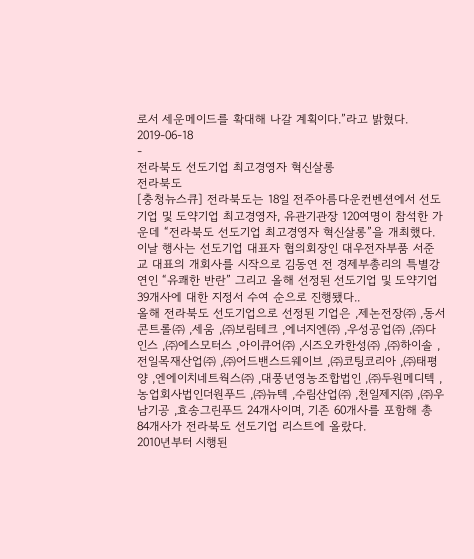로서 세운메이드를 확대해 나갈 계획이다.”라고 밝혔다.
2019-06-18
-
전라북도 선도기업 최고경영자 혁신살롱
전라북도
[충청뉴스큐] 전라북도는 18일 전주아름다운컨벤션에서 선도기업 및 도약기업 최고경영자, 유관기관장 120여명이 참석한 가운데 “전라북도 선도기업 최고경영자 혁신살롱”을 개최했다.
이날 행사는 선도기업 대표자 협의회장인 대우전자부품 서준교 대표의 개회사를 시작으로 김동연 전 경제부총리의 특별강연인 “유쾌한 반란” 그리고 올해 선정된 선도기업 및 도약기업 39개사에 대한 지정서 수여 순으로 진행됐다..
올해 전라북도 선도기업으로 선정된 기업은 ,제논전장㈜ ,동서콘트롤㈜ ,세움 ,㈜보림테크 ,에너지엔㈜ ,우성공업㈜ ,㈜다인스 ,㈜에스모터스 ,아이큐어㈜ ,시즈오카한성㈜ ,㈜하이솔 ,전일목재산업㈜ ,㈜어드밴스드웨이브 ,㈜코팅코리아 ,㈜태평양 ,엔에이치네트웍스㈜ ,대풍년영농조합법인 ,㈜두원메디텍 ,농업회사법인더원푸드 ,㈜뉴텍 ,수림산업㈜ ,천일제지㈜ ,㈜우남기공 ,효송그린푸드 24개사이며, 기존 60개사를 포함해 총 84개사가 전라북도 선도기업 리스트에 올랐다.
2010년부터 시행된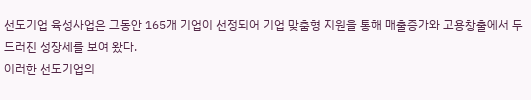선도기업 육성사업은 그동안 165개 기업이 선정되어 기업 맞춤형 지원을 통해 매출증가와 고용창출에서 두드러진 성장세를 보여 왔다.
이러한 선도기업의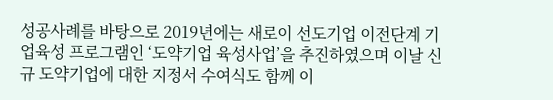성공사례를 바탕으로 2019년에는 새로이 선도기업 이전단계 기업육성 프로그램인 ‘도약기업 육성사업’을 추진하였으며 이날 신규 도약기업에 대한 지정서 수여식도 함께 이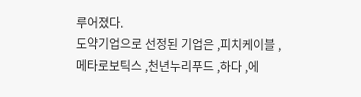루어졌다.
도약기업으로 선정된 기업은 ,피치케이블 ,메타로보틱스 ,천년누리푸드 ,하다 ,에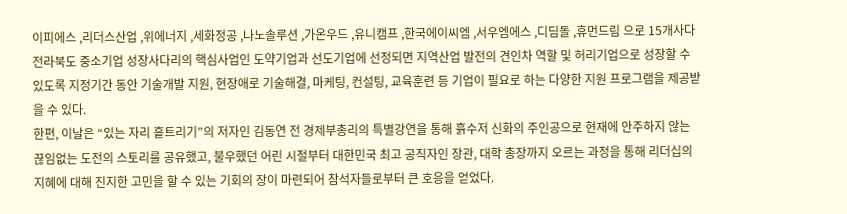이피에스 ,리더스산업 ,위에너지 ,세화정공 ,나노솔루션 ,가온우드 ,유니캠프 ,한국에이씨엠 ,서우엠에스 ,디딤돌 ,휴먼드림 으로 15개사다
전라북도 중소기업 성장사다리의 핵심사업인 도약기업과 선도기업에 선정되면 지역산업 발전의 견인차 역할 및 허리기업으로 성장할 수 있도록 지정기간 동안 기술개발 지원, 현장애로 기술해결, 마케팅, 컨설팅, 교육훈련 등 기업이 필요로 하는 다양한 지원 프로그램을 제공받을 수 있다.
한편, 이날은 “있는 자리 흩트리기”의 저자인 김동연 전 경제부총리의 특별강연을 통해 흙수저 신화의 주인공으로 현재에 안주하지 않는 끊임없는 도전의 스토리를 공유했고, 불우했던 어린 시절부터 대한민국 최고 공직자인 장관, 대학 총장까지 오르는 과정을 통해 리더십의 지혜에 대해 진지한 고민을 할 수 있는 기회의 장이 마련되어 참석자들로부터 큰 호응을 얻었다.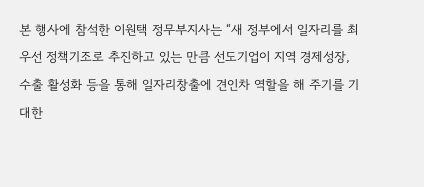본 행사에 참석한 이원택 정무부지사는 “새 정부에서 일자리를 최우선 정책기조로 추진하고 있는 만큼 선도기업이 지역 경제성장, 수출 활성화 등을 통해 일자리창출에 견인차 역할을 해 주기를 기대한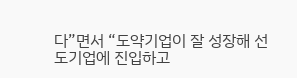다”면서 “도약기업이 잘 성장해 선도기업에 진입하고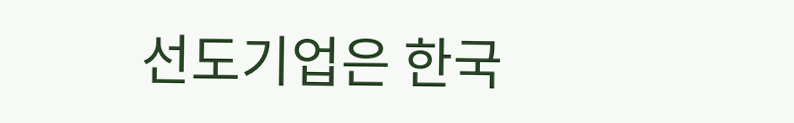선도기업은 한국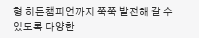형 히든챔피언까지 쭉쭉 발전해 갈 수 있도록 다양한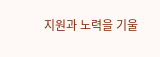지원과 노력을 기울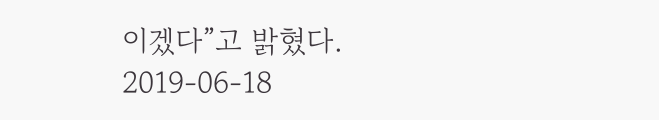이겠다”고 밝혔다.
2019-06-18